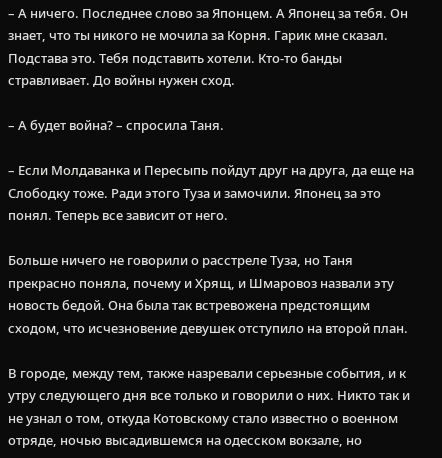– А ничего. Последнее слово за Японцем. А Японец за тебя. Он знает, что ты никого не мочила за Корня. Гарик мне сказал. Подстава это. Тебя подставить хотели. Кто-то банды стравливает. До войны нужен сход.

– А будет война? – спросила Таня.

– Если Молдаванка и Пересыпь пойдут друг на друга, да еще на Слободку тоже. Ради этого Туза и замочили. Японец за это понял. Теперь все зависит от него.

Больше ничего не говорили о расстреле Туза, но Таня прекрасно поняла, почему и Хрящ, и Шмаровоз назвали эту новость бедой. Она была так встревожена предстоящим сходом, что исчезновение девушек отступило на второй план.

В городе, между тем, также назревали серьезные события, и к утру следующего дня все только и говорили о них. Никто так и не узнал о том, откуда Котовскому стало известно о военном отряде, ночью высадившемся на одесском вокзале, но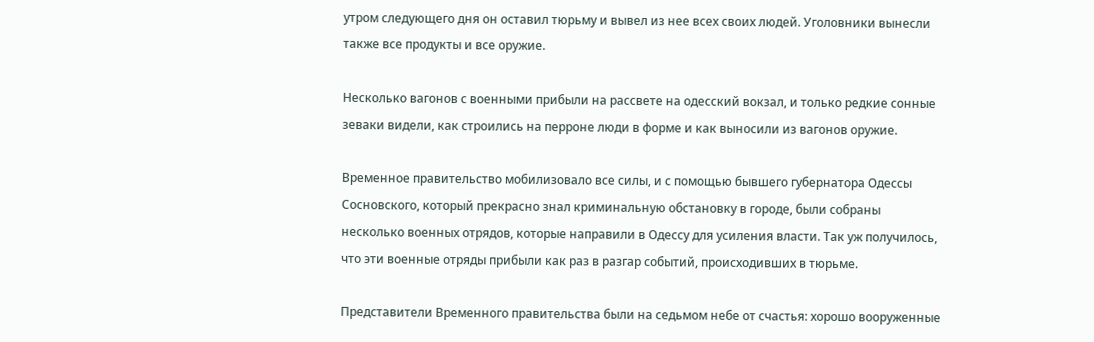утром следующего дня он оставил тюрьму и вывел из нее всех своих людей. Уголовники вынесли также все продукты и все оружие.

Несколько вагонов с военными прибыли на рассвете на одесский вокзал, и только редкие сонные зеваки видели, как строились на перроне люди в форме и как выносили из вагонов оружие.

Временное правительство мобилизовало все силы, и с помощью бывшего губернатора Одессы Сосновского, который прекрасно знал криминальную обстановку в городе, были собраны несколько военных отрядов, которые направили в Одессу для усиления власти. Так уж получилось, что эти военные отряды прибыли как раз в разгар событий, происходивших в тюрьме.

Представители Временного правительства были на седьмом небе от счастья: хорошо вооруженные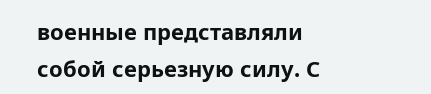военные представляли собой серьезную силу. С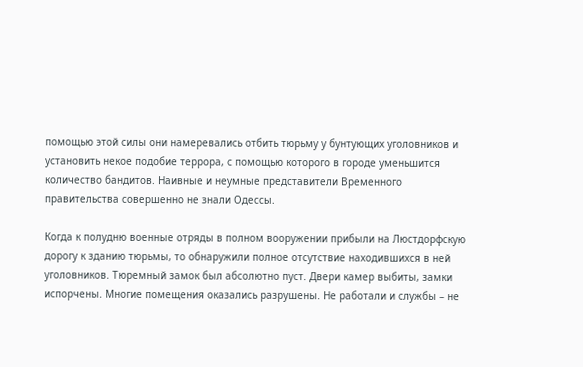помощью этой силы они намеревались отбить тюрьму у бунтующих уголовников и установить некое подобие террора, с помощью которого в городе уменьшится количество бандитов. Наивные и неумные представители Временного правительства совершенно не знали Одессы.

Когда к полудню военные отряды в полном вооружении прибыли на Люстдорфскую дорогу к зданию тюрьмы, то обнаружили полное отсутствие находившихся в ней уголовников. Тюремный замок был абсолютно пуст. Двери камер выбиты, замки испорчены. Многие помещения оказались разрушены. Не работали и службы – не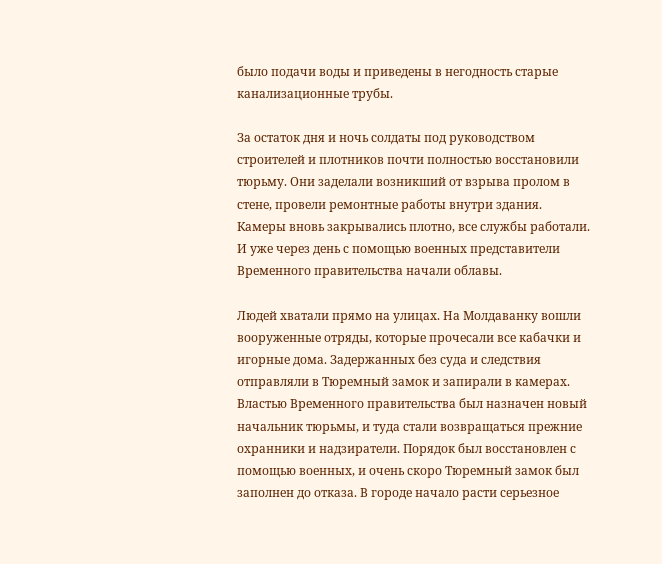было подачи воды и приведены в негодность старые канализационные трубы.

За остаток дня и ночь солдаты под руководством строителей и плотников почти полностью восстановили тюрьму. Они заделали возникший от взрыва пролом в стене, провели ремонтные работы внутри здания. Камеры вновь закрывались плотно, все службы работали. И уже через день с помощью военных представители Временного правительства начали облавы.

Людей хватали прямо на улицах. На Молдаванку вошли вооруженные отряды, которые прочесали все кабачки и игорные дома. Задержанных без суда и следствия отправляли в Тюремный замок и запирали в камерах. Властью Временного правительства был назначен новый начальник тюрьмы, и туда стали возвращаться прежние охранники и надзиратели. Порядок был восстановлен с помощью военных, и очень скоро Тюремный замок был заполнен до отказа. В городе начало расти серьезное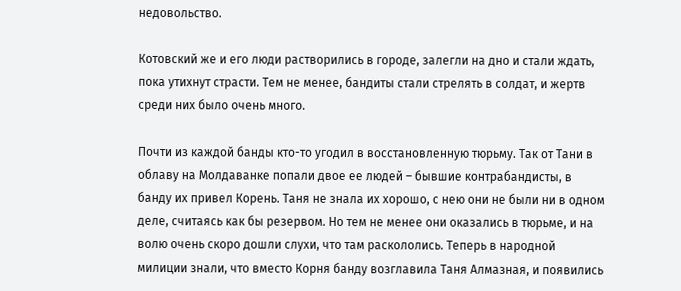недовольство.

Котовский же и его люди растворились в городе, залегли на дно и стали ждать, пока утихнут страсти. Тем не менее, бандиты стали стрелять в солдат, и жертв среди них было очень много.

Почти из каждой банды кто-то угодил в восстановленную тюрьму. Так от Тани в облаву на Молдаванке попали двое ее людей – бывшие контрабандисты, в банду их привел Корень. Таня не знала их хорошо, с нею они не были ни в одном деле, считаясь как бы резервом. Но тем не менее они оказались в тюрьме, и на волю очень скоро дошли слухи, что там раскололись. Теперь в народной милиции знали, что вместо Корня банду возглавила Таня Алмазная, и появились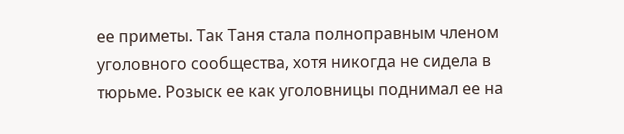ее приметы. Так Таня стала полноправным членом уголовного сообщества, хотя никогда не сидела в тюрьме. Розыск ее как уголовницы поднимал ее на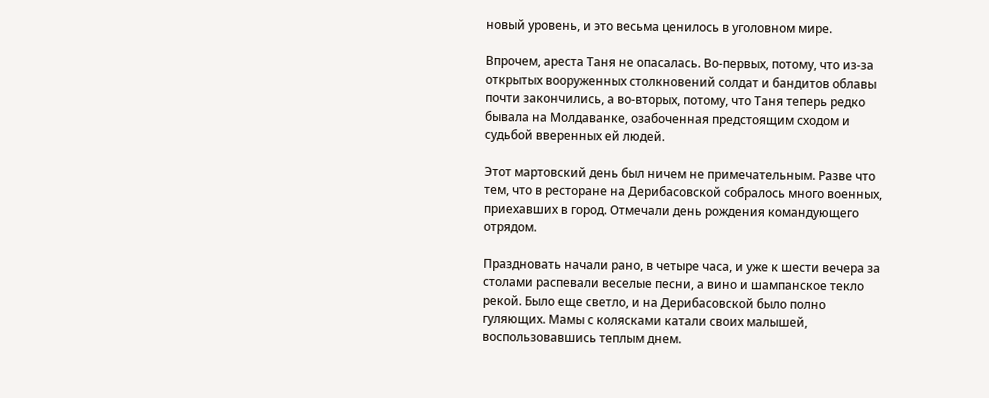новый уровень, и это весьма ценилось в уголовном мире.

Впрочем, ареста Таня не опасалась. Во-первых, потому, что из-за открытых вооруженных столкновений солдат и бандитов облавы почти закончились, а во-вторых, потому, что Таня теперь редко бывала на Молдаванке, озабоченная предстоящим сходом и судьбой вверенных ей людей.

Этот мартовский день был ничем не примечательным. Разве что тем, что в ресторане на Дерибасовской собралось много военных, приехавших в город. Отмечали день рождения командующего отрядом.

Праздновать начали рано, в четыре часа, и уже к шести вечера за столами распевали веселые песни, а вино и шампанское текло рекой. Было еще светло, и на Дерибасовской было полно гуляющих. Мамы с колясками катали своих малышей, воспользовавшись теплым днем.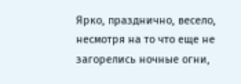Ярко, празднично, весело, несмотря на то что еще не загорелись ночные огни,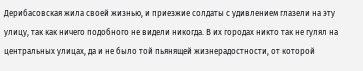Дерибасовская жила своей жизнью, и приезжие солдаты с удивлением глазели на эту улицу, так как ничего подобного не видели никогда. В их городах никто так не гулял на центральных улицах, да и не было той пьянящей жизнерадостности, от которой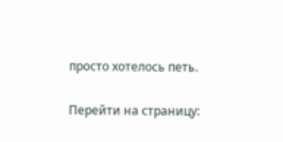просто хотелось петь.

Перейти на страницу: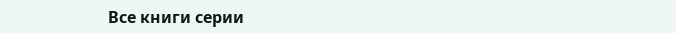Все книги серии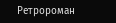Ретророман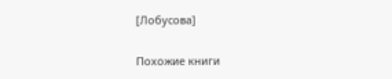[Лобусова]

Похожие книги